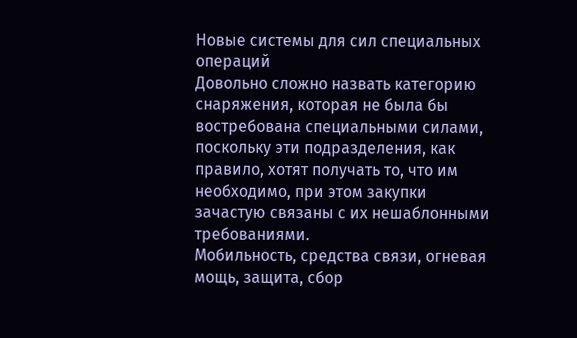Новые системы для сил специальных операций
Довольно сложно назвать категорию снаряжения, которая не была бы востребована специальными силами, поскольку эти подразделения, как правило, хотят получать то, что им необходимо, при этом закупки зачастую связаны с их нешаблонными требованиями.
Мобильность, средства связи, огневая мощь, защита, сбор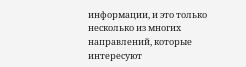информации, и это только несколько из многих направлений, которые интересуют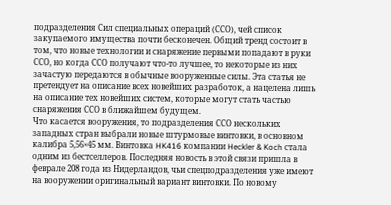подразделения Сил специальных операций (ССО), чей список закупаемого имущества почти бесконечен. Общий тренд состоит в том, что новые технологии и снаряжение первыми попадают в руки ССО, но когда ССО получают что-то лучшее, то некоторые из них зачастую передаются в обычные вооруженные силы. Эта статья не претендует на описание всех новейших разработок, а нацелена лишь на описание тех новейших систем, которые могут стать частью снаряжения ССО в ближайшем будущем.
Что касается вооружения, то подразделения ССО нескольких западных стран выбрали новые штурмовые винтовки, в основном калибра 5,56×45 мм. Винтовка HK416 компании Heckler & Koch стала одним из бестселлеров. Последняя новость в этой связи пришла в феврале 208 года из Нидерландов, чьи спецподразделения уже имеют на вооружении оригинальный вариант винтовки. По новому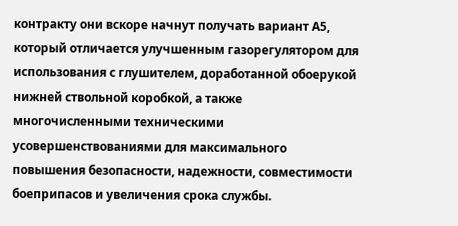контракту они вскоре начнут получать вариант A5, который отличается улучшенным газорегулятором для использования с глушителем, доработанной обоерукой нижней ствольной коробкой, а также многочисленными техническими усовершенствованиями для максимального повышения безопасности, надежности, совместимости боеприпасов и увеличения срока службы.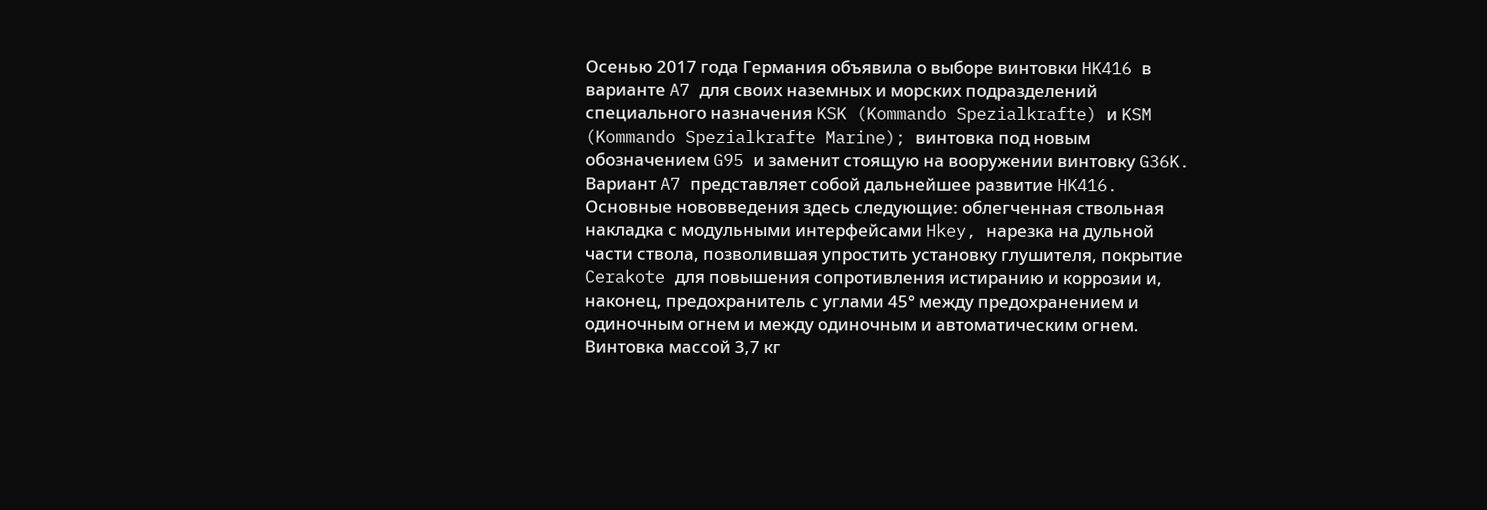Осенью 2017 года Германия объявила о выборе винтовки HK416 в варианте A7 для своих наземных и морских подразделений специального назначения KSK (Kommando Spezialkrafte) и KSM (Kommando Spezialkrafte Marine); винтовка под новым обозначением G95 и заменит стоящую на вооружении винтовку G36K. Вариант A7 представляет собой дальнейшее развитие HK416. Основные нововведения здесь следующие: облегченная ствольная накладка с модульными интерфейсами Hkey, нарезка на дульной части ствола, позволившая упростить установку глушителя, покрытие Cerakote для повышения сопротивления истиранию и коррозии и, наконец, предохранитель с углами 45° между предохранением и одиночным огнем и между одиночным и автоматическим огнем. Винтовка массой 3,7 кг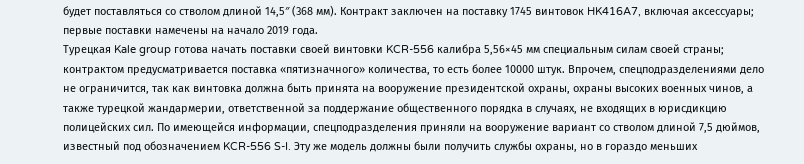будет поставляться со стволом длиной 14,5″ (368 мм). Контракт заключен на поставку 1745 винтовок HK416A7, включая аксессуары; первые поставки намечены на начало 2019 года.
Турецкая Kale group готова начать поставки своей винтовки KCR-556 калибра 5,56×45 мм специальным силам своей страны; контрактом предусматривается поставка «пятизначного» количества, то есть более 10000 штук. Впрочем, спецподразделениями дело не ограничится, так как винтовка должна быть принята на вооружение президентской охраны, охраны высоких военных чинов, а также турецкой жандармерии, ответственной за поддержание общественного порядка в случаях, не входящих в юрисдикцию полицейских сил. По имеющейся информации, спецподразделения приняли на вооружение вариант со стволом длиной 7,5 дюймов, известный под обозначением KCR-556 S-I. Эту же модель должны были получить службы охраны, но в гораздо меньших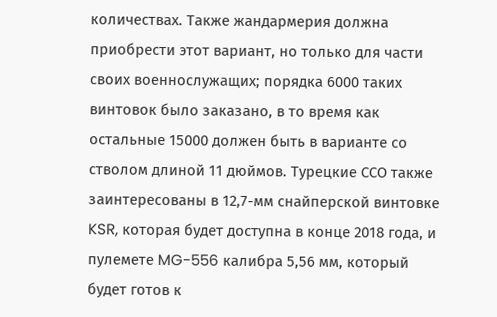количествах. Также жандармерия должна приобрести этот вариант, но только для части своих военнослужащих; порядка 6000 таких винтовок было заказано, в то время как остальные 15000 должен быть в варианте со стволом длиной 11 дюймов. Турецкие ССО также заинтересованы в 12,7-мм снайперской винтовке KSR, которая будет доступна в конце 2018 года, и пулемете MG-556 калибра 5,56 мм, который будет готов к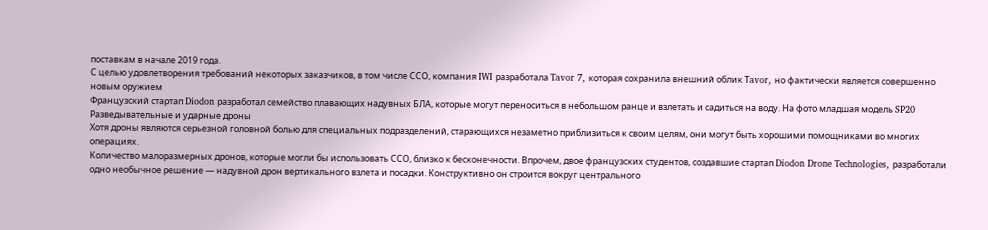поставкам в начале 2019 года.
С целью удовлетворения требований некоторых заказчиков, в том числе ССО, компания IWI разработала Tavor 7, которая сохранила внешний облик Тavor, но фактически является совершенно новым оружием
Французский стартап Diodon разработал семейство плавающих надувных БЛА, которые могут переноситься в небольшом ранце и взлетать и садиться на воду. На фото младшая модель SP20
Разведывательные и ударные дроны
Хотя дроны являются серьезной головной болью для специальных подразделений, старающихся незаметно приблизиться к своим целям, они могут быть хорошими помощниками во многих операциях.
Количество малоразмерных дронов, которые могли бы использовать ССО, близко к бесконечности. Впрочем, двое французских студентов, создавшие стартап Diodon Drone Technologies, разработали одно необычное решение — надувной дрон вертикального взлета и посадки. Конструктивно он строится вокруг центрального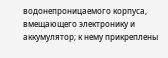водонепроницаемого корпуса, вмещающего электронику и аккумулятор; к нему прикреплены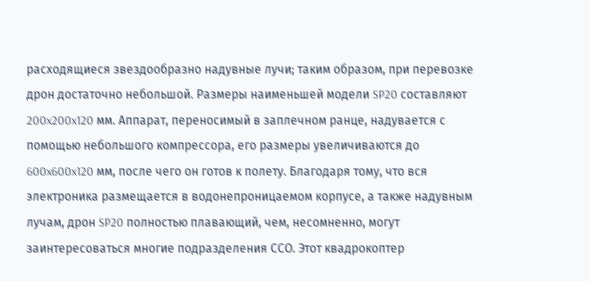расходящиеся звездообразно надувные лучи; таким образом, при перевозке дрон достаточно небольшой. Размеры наименьшей модели SP20 составляют 200x200x120 мм. Аппарат, переносимый в заплечном ранце, надувается с помощью небольшого компрессора, его размеры увеличиваются до 600x600x120 мм, после чего он готов к полету. Благодаря тому, что вся электроника размещается в водонепроницаемом корпусе, а также надувным лучам, дрон SP20 полностью плавающий, чем, несомненно, могут заинтересоваться многие подразделения ССО. Этот квадрокоптер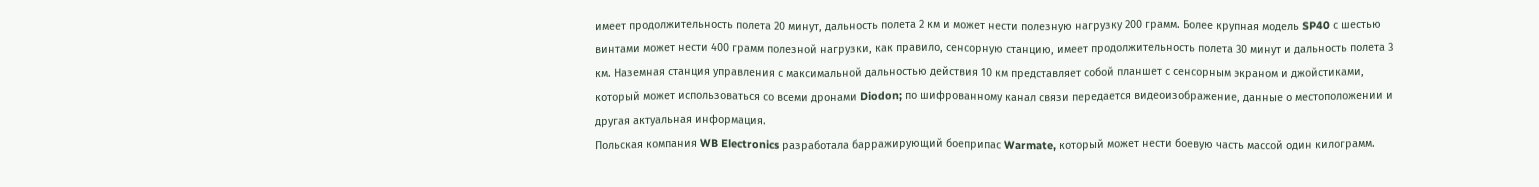имеет продолжительность полета 20 минут, дальность полета 2 км и может нести полезную нагрузку 200 грамм. Более крупная модель SP40 с шестью винтами может нести 400 грамм полезной нагрузки, как правило, сенсорную станцию, имеет продолжительность полета 30 минут и дальность полета 3 км. Наземная станция управления с максимальной дальностью действия 10 км представляет собой планшет с сенсорным экраном и джойстиками, который может использоваться со всеми дронами Diodon; по шифрованному канал связи передается видеоизображение, данные о местоположении и другая актуальная информация.
Польская компания WB Electronics разработала барражирующий боеприпас Warmate, который может нести боевую часть массой один килограмм.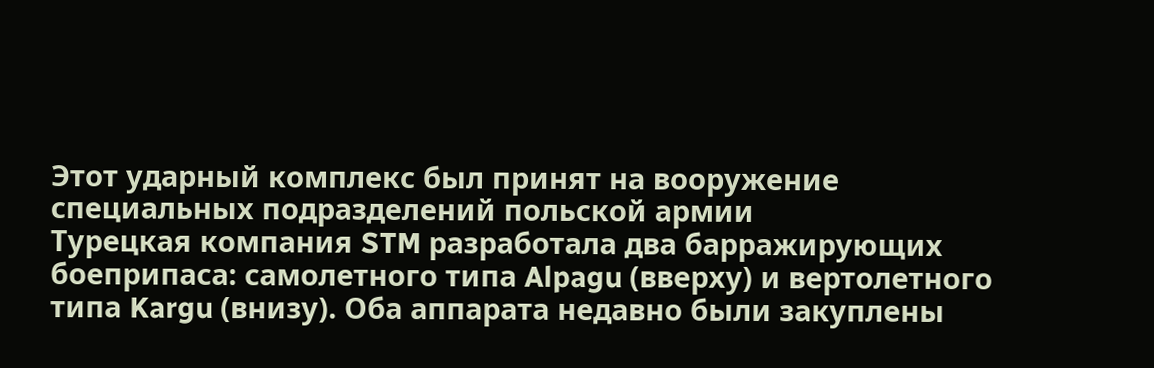Этот ударный комплекс был принят на вооружение специальных подразделений польской армии
Турецкая компания STM разработала два барражирующих боеприпаса: самолетного типа Alpagu (вверху) и вертолетного типа Kargu (внизу). Оба аппарата недавно были закуплены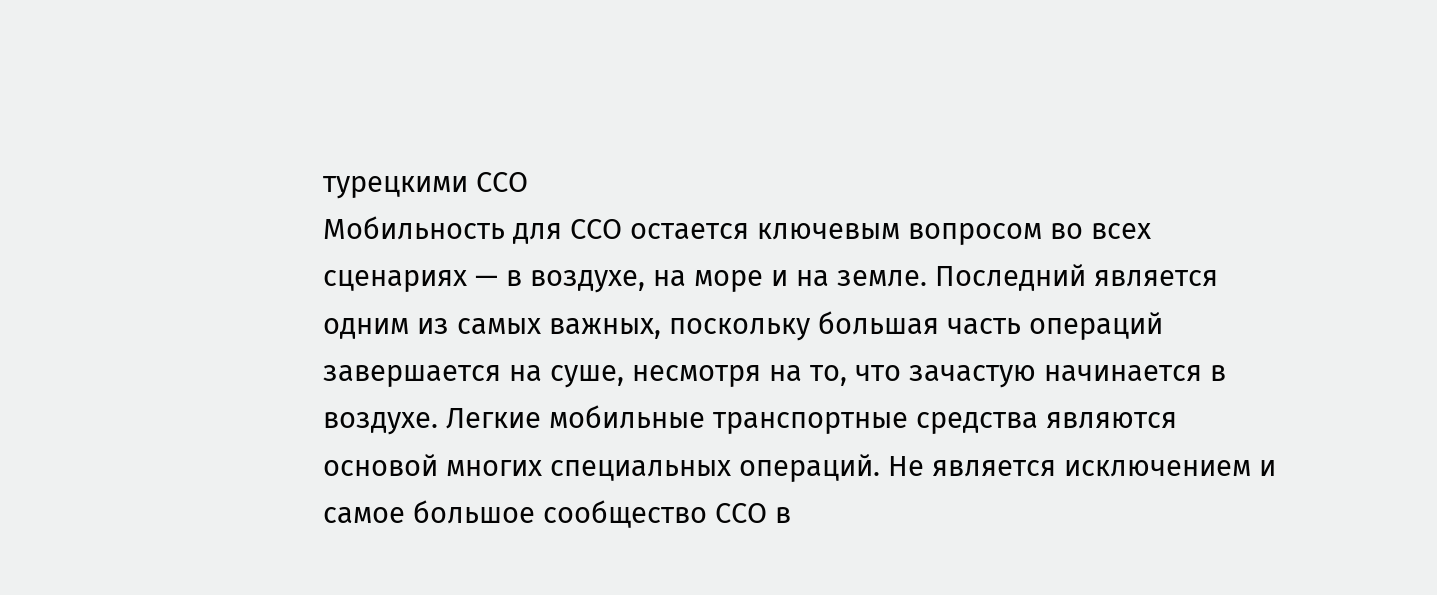турецкими ССО
Мобильность для ССО остается ключевым вопросом во всех сценариях — в воздухе, на море и на земле. Последний является одним из самых важных, поскольку большая часть операций завершается на суше, несмотря на то, что зачастую начинается в воздухе. Легкие мобильные транспортные средства являются основой многих специальных операций. Не является исключением и самое большое сообщество ССО в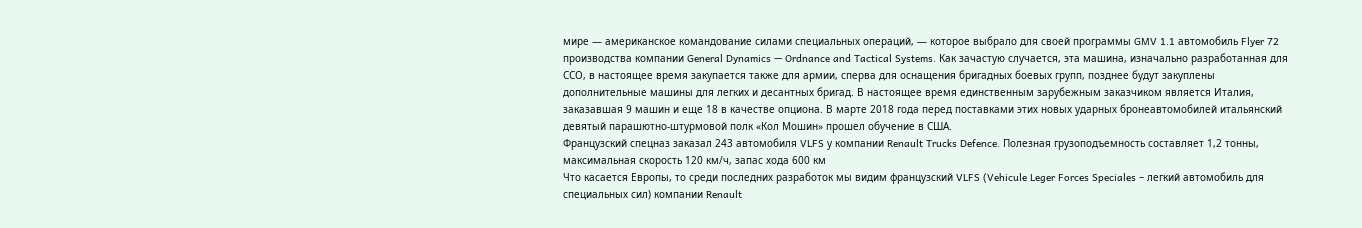мире — американское командование силами специальных операций, — которое выбрало для своей программы GMV 1.1 автомобиль Flyer 72 производства компании General Dynamics — Ordnance and Tactical Systems. Как зачастую случается, эта машина, изначально разработанная для ССО, в настоящее время закупается также для армии, сперва для оснащения бригадных боевых групп, позднее будут закуплены дополнительные машины для легких и десантных бригад. В настоящее время единственным зарубежным заказчиком является Италия, заказавшая 9 машин и еще 18 в качестве опциона. В марте 2018 года перед поставками этих новых ударных бронеавтомобилей итальянский девятый парашютно-штурмовой полк «Кол Мошин» прошел обучение в США.
Французский спецназ заказал 243 автомобиля VLFS у компании Renault Trucks Defence. Полезная грузоподъемность составляет 1,2 тонны, максимальная скорость 120 км/ч, запас хода 600 км
Что касается Европы, то среди последних разработок мы видим французский VLFS (Vehicule Leger Forces Speciales – легкий автомобиль для специальных сил) компании Renault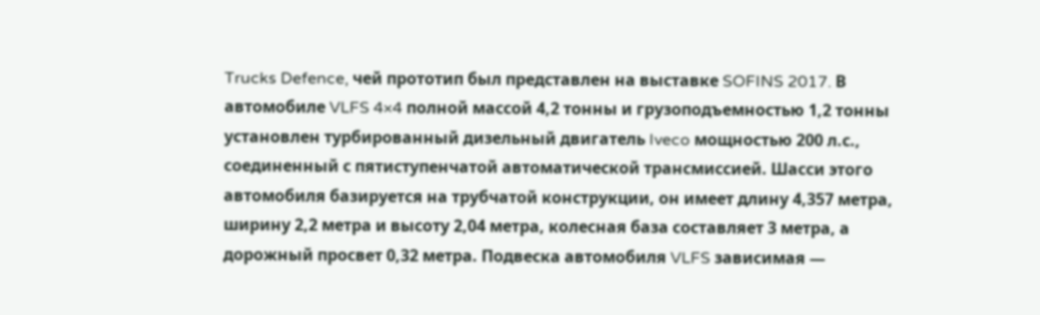Trucks Defence, чей прототип был представлен на выставке SOFINS 2017. В автомобиле VLFS 4×4 полной массой 4,2 тонны и грузоподъемностью 1,2 тонны установлен турбированный дизельный двигатель Iveco мощностью 200 л.с., соединенный с пятиступенчатой автоматической трансмиссией. Шасси этого автомобиля базируется на трубчатой конструкции, он имеет длину 4,357 метра, ширину 2,2 метра и высоту 2,04 метра, колесная база составляет 3 метра, а дорожный просвет 0,32 метра. Подвеска автомобиля VLFS зависимая —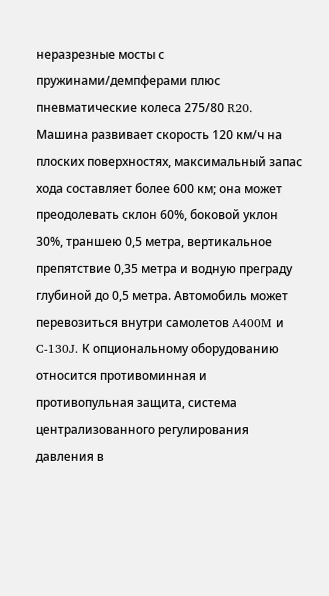неразрезные мосты с пружинами/демпферами плюс пневматические колеса 275/80 R20. Машина развивает скорость 120 км/ч на плоских поверхностях, максимальный запас хода составляет более 600 км; она может преодолевать склон 60%, боковой уклон 30%, траншею 0,5 метра, вертикальное препятствие 0,35 метра и водную преграду глубиной до 0,5 метра. Автомобиль может перевозиться внутри самолетов A400M и C-130J. К опциональному оборудованию относится противоминная и противопульная защита, система централизованного регулирования давления в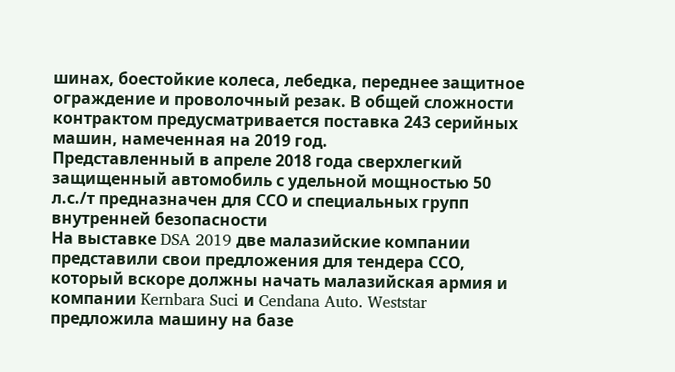шинах, боестойкие колеса, лебедка, переднее защитное ограждение и проволочный резак. В общей сложности контрактом предусматривается поставка 243 серийных машин, намеченная на 2019 год.
Представленный в апреле 2018 года сверхлегкий защищенный автомобиль с удельной мощностью 50 л.с./т предназначен для ССО и специальных групп внутренней безопасности
На выставке DSA 2019 две малазийские компании представили свои предложения для тендера ССО, который вскоре должны начать малазийская армия и компании Kernbara Suci и Cendana Auto. Weststar предложила машину на базе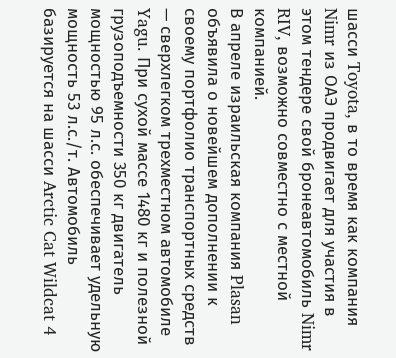шасси Toyota, в то время как компания Nimr из ОАЭ продвигает для участия в этом тендере свой бронеавтомобиль Nimr RIV, возможно совместно с местной компанией.
В апреле израильская компания Plasan объявила о новейшем дополнении к своему портфолио транспортных средств — сверхлегком трехместном автомобиле Yagu. При сухой массе 1480 кг и полезной грузоподъемности 350 кг двигатель мощностью 95 л.с. обеспечивает удельную мощность 53 л.с./т. Автомобиль базируется на шасси Arctic Cat Wildcat 4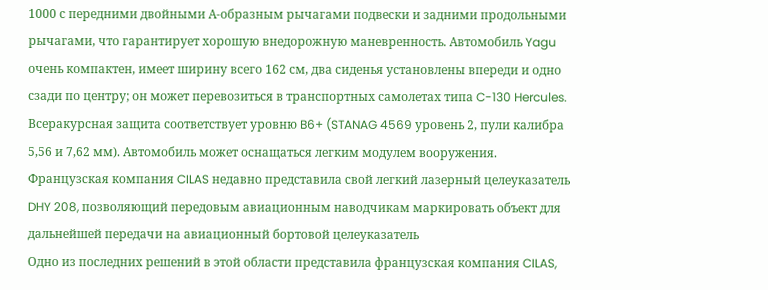1000 с передними двойными А-образным рычагами подвески и задними продольными рычагами, что гарантирует хорошую внедорожную маневренность. Автомобиль Yagu очень компактен, имеет ширину всего 162 см, два сиденья установлены впереди и одно сзади по центру; он может перевозиться в транспортных самолетах типа C-130 Hercules. Всеракурсная защита соответствует уровню B6+ (STANAG 4569 уровень 2, пули калибра 5,56 и 7,62 мм). Автомобиль может оснащаться легким модулем вооружения.
Французская компания CILAS недавно представила свой легкий лазерный целеуказатель DHY 208, позволяющий передовым авиационным наводчикам маркировать объект для дальнейшей передачи на авиационный бортовой целеуказатель
Одно из последних решений в этой области представила французская компания CILAS,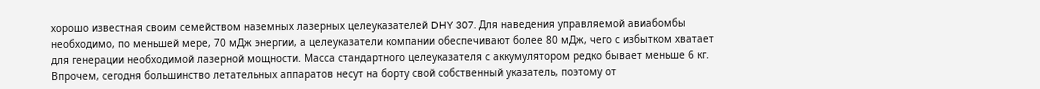хорошо известная своим семейством наземных лазерных целеуказателей DHY 307. Для наведения управляемой авиабомбы необходимо, по меньшей мере, 70 мДж энергии, а целеуказатели компании обеспечивают более 80 мДж, чего с избытком хватает для генерации необходимой лазерной мощности. Масса стандартного целеуказателя с аккумулятором редко бывает меньше 6 кг. Впрочем, сегодня большинство летательных аппаратов несут на борту свой собственный указатель, поэтому от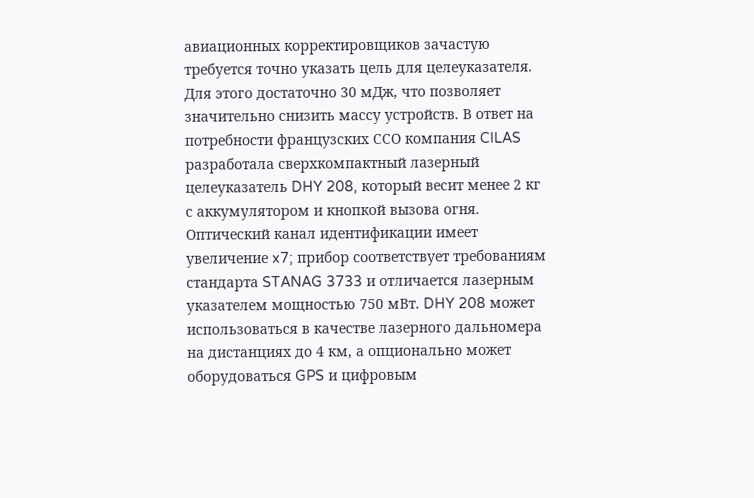авиационных корректировщиков зачастую требуется точно указать цель для целеуказателя. Для этого достаточно 30 мДж, что позволяет значительно снизить массу устройств. В ответ на потребности французских ССО компания CILAS разработала сверхкомпактный лазерный целеуказатель DHY 208, который весит менее 2 кг с аккумулятором и кнопкой вызова огня. Оптический канал идентификации имеет увеличение x7; прибор соответствует требованиям стандарта STANAG 3733 и отличается лазерным указателем мощностью 750 мВт. DHY 208 может использоваться в качестве лазерного дальномера на дистанциях до 4 км, а опционально может оборудоваться GPS и цифровым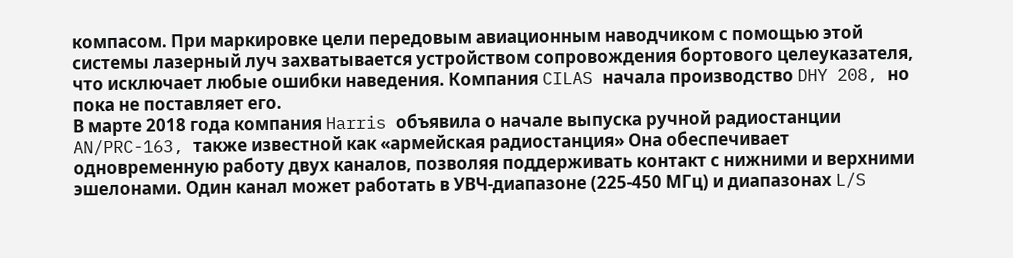компасом. При маркировке цели передовым авиационным наводчиком с помощью этой системы лазерный луч захватывается устройством сопровождения бортового целеуказателя, что исключает любые ошибки наведения. Компания CILAS начала производство DHY 208, но пока не поставляет его.
В марте 2018 года компания Harris объявила о начале выпуска ручной радиостанции AN/PRC-163, также известной как «армейская радиостанция» Она обеспечивает одновременную работу двух каналов, позволяя поддерживать контакт с нижними и верхними эшелонами. Один канал может работать в УВЧ-диапазоне (225-450 МГц) и диапазонах L/S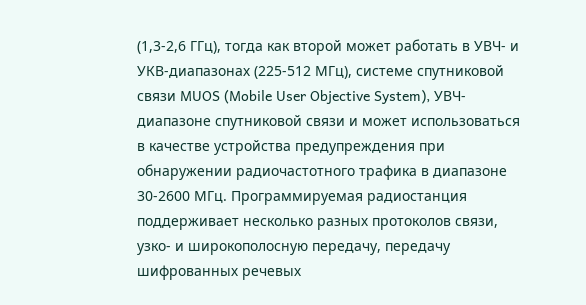(1,3-2,6 ГГц), тогда как второй может работать в УВЧ- и УКВ-диапазонах (225-512 МГц), системе спутниковой связи MUOS (Mobile User Objective System), УВЧ-диапазоне спутниковой связи и может использоваться в качестве устройства предупреждения при обнаружении радиочастотного трафика в диапазоне 30-2600 МГц. Программируемая радиостанция поддерживает несколько разных протоколов связи, узко- и широкополосную передачу, передачу шифрованных речевых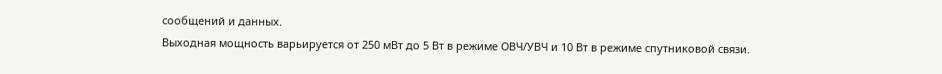сообщений и данных.
Выходная мощность варьируется от 250 мВт до 5 Вт в режиме ОВЧ/УВЧ и 10 Вт в режиме спутниковой связи.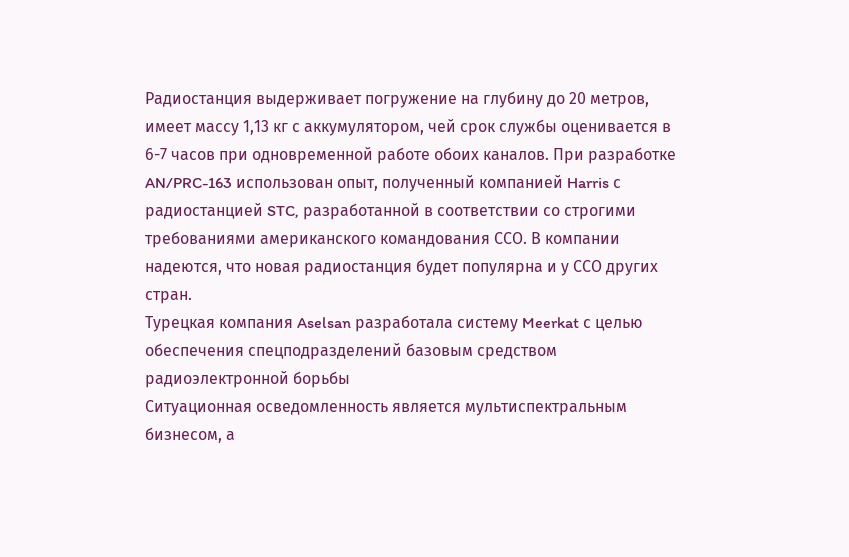Радиостанция выдерживает погружение на глубину до 20 метров, имеет массу 1,13 кг с аккумулятором, чей срок службы оценивается в 6-7 часов при одновременной работе обоих каналов. При разработке AN/PRC-163 использован опыт, полученный компанией Harris с радиостанцией STC, разработанной в соответствии со строгими требованиями американского командования ССО. В компании надеются, что новая радиостанция будет популярна и у ССО других стран.
Турецкая компания Aselsan разработала систему Meerkat с целью обеспечения спецподразделений базовым средством радиоэлектронной борьбы
Ситуационная осведомленность является мультиспектральным бизнесом, а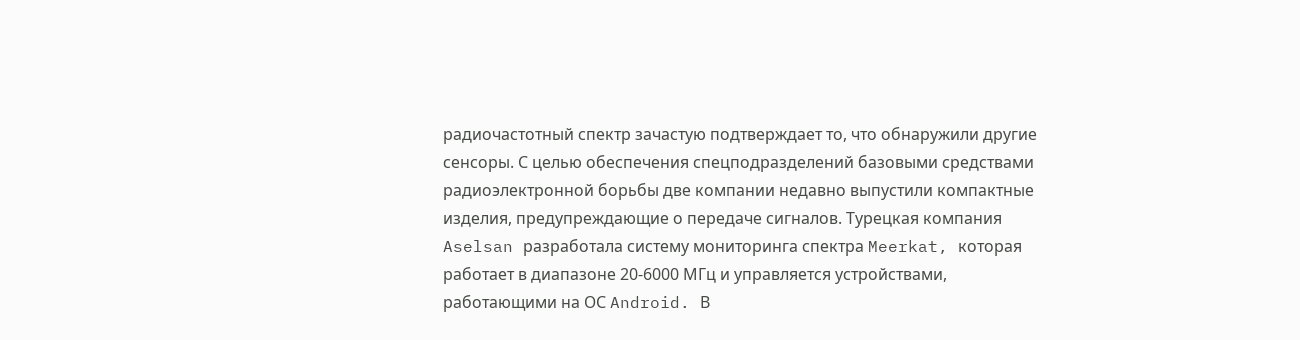радиочастотный спектр зачастую подтверждает то, что обнаружили другие сенсоры. С целью обеспечения спецподразделений базовыми средствами радиоэлектронной борьбы две компании недавно выпустили компактные изделия, предупреждающие о передаче сигналов. Турецкая компания Aselsan разработала систему мониторинга спектра Meerkat, которая работает в диапазоне 20-6000 МГц и управляется устройствами, работающими на ОС Android. В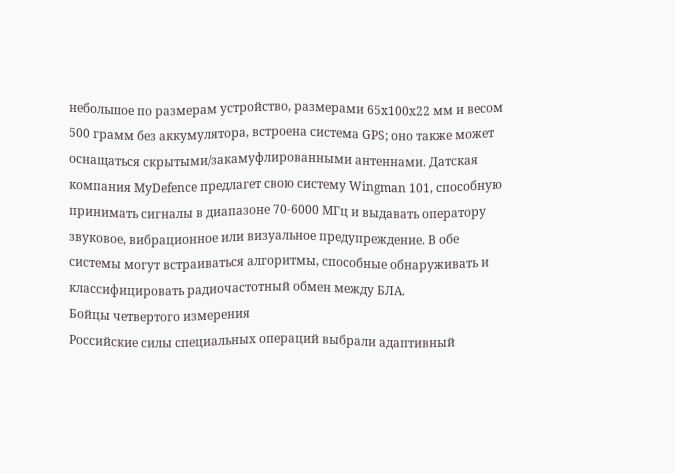небольшое по размерам устройство, размерами 65x100x22 мм и весом 500 грамм без аккумулятора, встроена система GPS; оно также может оснащаться скрытыми/закамуфлированными антеннами. Датская компания MyDefence предлагет свою систему Wingman 101, способную принимать сигналы в диапазоне 70-6000 МГц и выдавать оператору звуковое, вибрационное или визуальное предупреждение. В обе системы могут встраиваться алгоритмы, способные обнаруживать и классифицировать радиочастотный обмен между БЛА.
Бойцы четвертого измерения
Российские силы специальных операций выбрали адаптивный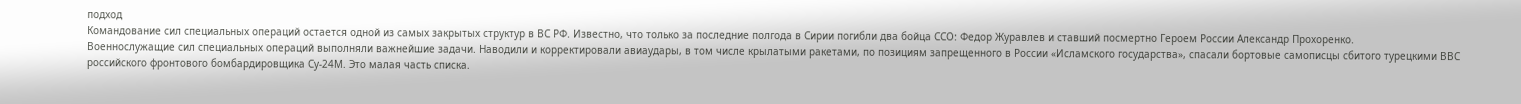подход
Командование сил специальных операций остается одной из самых закрытых структур в ВС РФ. Известно, что только за последние полгода в Сирии погибли два бойца ССО: Федор Журавлев и ставший посмертно Героем России Александр Прохоренко.
Военнослужащие сил специальных операций выполняли важнейшие задачи. Наводили и корректировали авиаудары, в том числе крылатыми ракетами, по позициям запрещенного в России «Исламского государства», спасали бортовые самописцы сбитого турецкими ВВС российского фронтового бомбардировщика Су-24М. Это малая часть списка.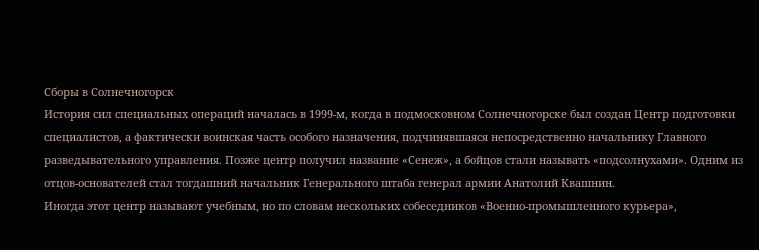Сборы в Солнечногорск
История сил специальных операций началась в 1999-м, когда в подмосковном Солнечногорске был создан Центр подготовки специалистов, а фактически воинская часть особого назначения, подчинявшаяся непосредственно начальнику Главного разведывательного управления. Позже центр получил название «Сенеж», а бойцов стали называть «подсолнухами». Одним из отцов-основателей стал тогдашний начальник Генерального штаба генерал армии Анатолий Квашнин.
Иногда этот центр называют учебным, но по словам нескольких собеседников «Военно-промышленного курьера»,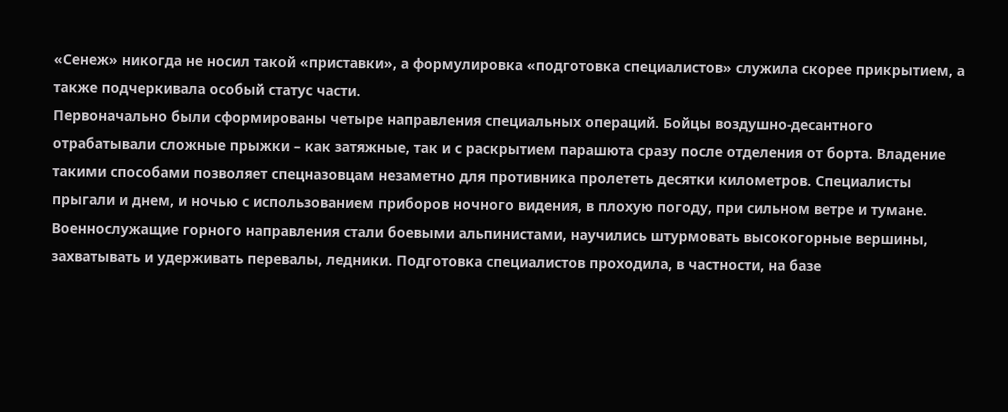«Сенеж» никогда не носил такой «приставки», а формулировка «подготовка специалистов» служила скорее прикрытием, а также подчеркивала особый статус части.
Первоначально были сформированы четыре направления специальных операций. Бойцы воздушно-десантного отрабатывали сложные прыжки – как затяжные, так и с раскрытием парашюта сразу после отделения от борта. Владение такими способами позволяет спецназовцам незаметно для противника пролететь десятки километров. Специалисты прыгали и днем, и ночью с использованием приборов ночного видения, в плохую погоду, при сильном ветре и тумане.
Военнослужащие горного направления стали боевыми альпинистами, научились штурмовать высокогорные вершины, захватывать и удерживать перевалы, ледники. Подготовка специалистов проходила, в частности, на базе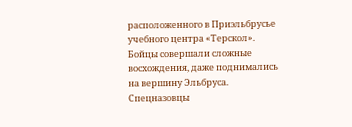расположенного в Приэльбрусье учебного центра «Терскол». Бойцы совершали сложные восхождения, даже поднимались на вершину Эльбруса.
Спецназовцы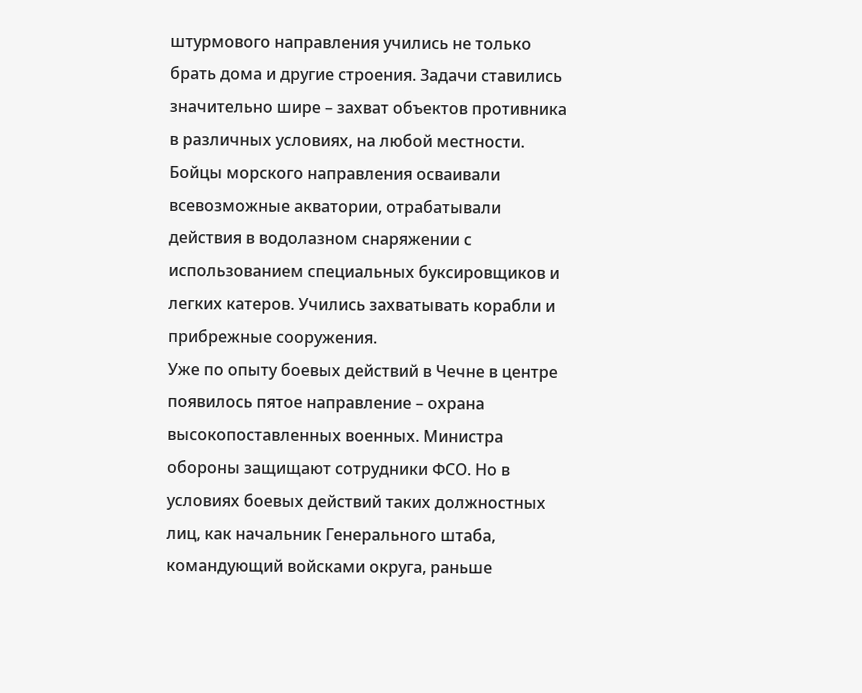штурмового направления учились не только брать дома и другие строения. Задачи ставились значительно шире – захват объектов противника в различных условиях, на любой местности.
Бойцы морского направления осваивали всевозможные акватории, отрабатывали действия в водолазном снаряжении с использованием специальных буксировщиков и легких катеров. Учились захватывать корабли и прибрежные сооружения.
Уже по опыту боевых действий в Чечне в центре появилось пятое направление – охрана высокопоставленных военных. Министра обороны защищают сотрудники ФСО. Но в условиях боевых действий таких должностных лиц, как начальник Генерального штаба, командующий войсками округа, раньше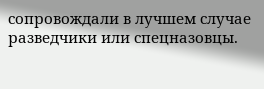сопровождали в лучшем случае разведчики или спецназовцы.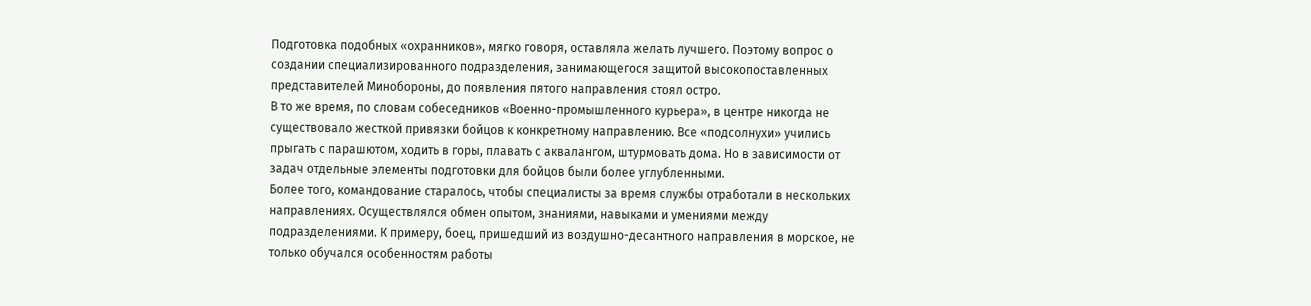Подготовка подобных «охранников», мягко говоря, оставляла желать лучшего. Поэтому вопрос о создании специализированного подразделения, занимающегося защитой высокопоставленных представителей Минобороны, до появления пятого направления стоял остро.
В то же время, по словам собеседников «Военно-промышленного курьера», в центре никогда не существовало жесткой привязки бойцов к конкретному направлению. Все «подсолнухи» учились прыгать с парашютом, ходить в горы, плавать с аквалангом, штурмовать дома. Но в зависимости от задач отдельные элементы подготовки для бойцов были более углубленными.
Более того, командование старалось, чтобы специалисты за время службы отработали в нескольких направлениях. Осуществлялся обмен опытом, знаниями, навыками и умениями между подразделениями. К примеру, боец, пришедший из воздушно-десантного направления в морское, не только обучался особенностям работы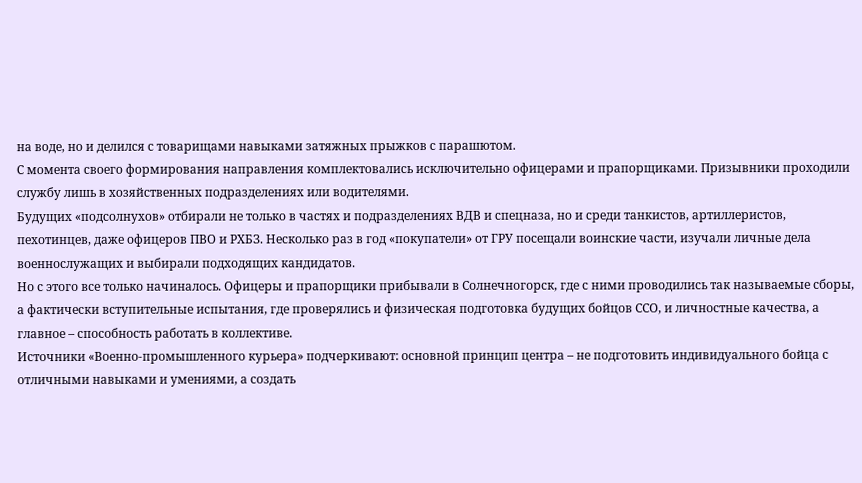на воде, но и делился с товарищами навыками затяжных прыжков с парашютом.
С момента своего формирования направления комплектовались исключительно офицерами и прапорщиками. Призывники проходили службу лишь в хозяйственных подразделениях или водителями.
Будущих «подсолнухов» отбирали не только в частях и подразделениях ВДВ и спецназа, но и среди танкистов, артиллеристов, пехотинцев, даже офицеров ПВО и РХБЗ. Несколько раз в год «покупатели» от ГРУ посещали воинские части, изучали личные дела военнослужащих и выбирали подходящих кандидатов.
Но с этого все только начиналось. Офицеры и прапорщики прибывали в Солнечногорск, где с ними проводились так называемые сборы, а фактически вступительные испытания, где проверялись и физическая подготовка будущих бойцов ССО, и личностные качества, а главное – способность работать в коллективе.
Источники «Военно-промышленного курьера» подчеркивают: основной принцип центра – не подготовить индивидуального бойца с отличными навыками и умениями, а создать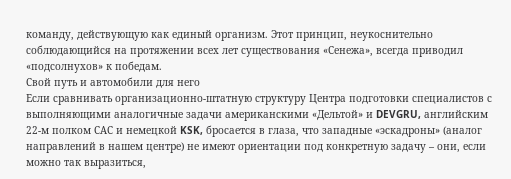команду, действующую как единый организм. Этот принцип, неукоснительно соблюдающийся на протяжении всех лет существования «Сенежа», всегда приводил «подсолнухов» к победам.
Свой путь и автомобили для него
Если сравнивать организационно-штатную структуру Центра подготовки специалистов с выполняющими аналогичные задачи американскими «Дельтой» и DEVGRU, английским 22-м полком САС и немецкой KSK, бросается в глаза, что западные «эскадроны» (аналог направлений в нашем центре) не имеют ориентации под конкретную задачу – они, если можно так выразиться,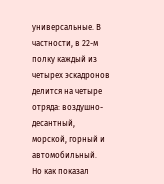универсальные. В частности, в 22-м полку каждый из четырех эскадронов делится на четыре отряда: воздушно-десантный, морской, горный и автомобильный.
Но как показал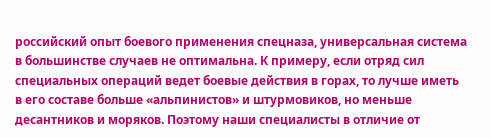российский опыт боевого применения спецназа, универсальная система в большинстве случаев не оптимальна. К примеру, если отряд сил специальных операций ведет боевые действия в горах, то лучше иметь в его составе больше «альпинистов» и штурмовиков, но меньше десантников и моряков. Поэтому наши специалисты в отличие от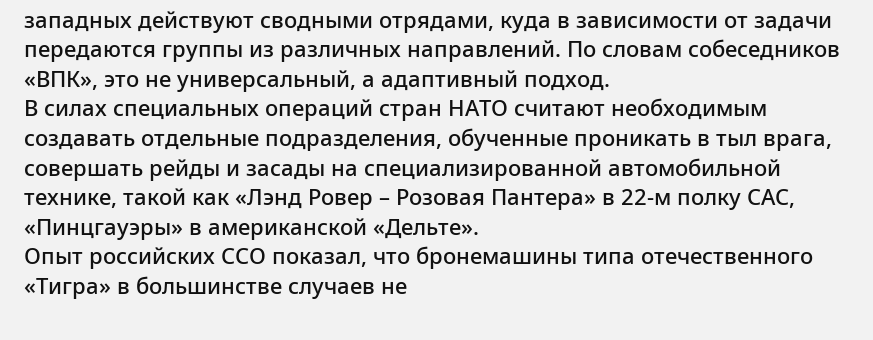западных действуют сводными отрядами, куда в зависимости от задачи передаются группы из различных направлений. По словам собеседников «ВПК», это не универсальный, а адаптивный подход.
В силах специальных операций стран НАТО считают необходимым создавать отдельные подразделения, обученные проникать в тыл врага, совершать рейды и засады на специализированной автомобильной технике, такой как «Лэнд Ровер – Розовая Пантера» в 22-м полку САС, «Пинцгауэры» в американской «Дельте».
Опыт российских ССО показал, что бронемашины типа отечественного «Тигра» в большинстве случаев не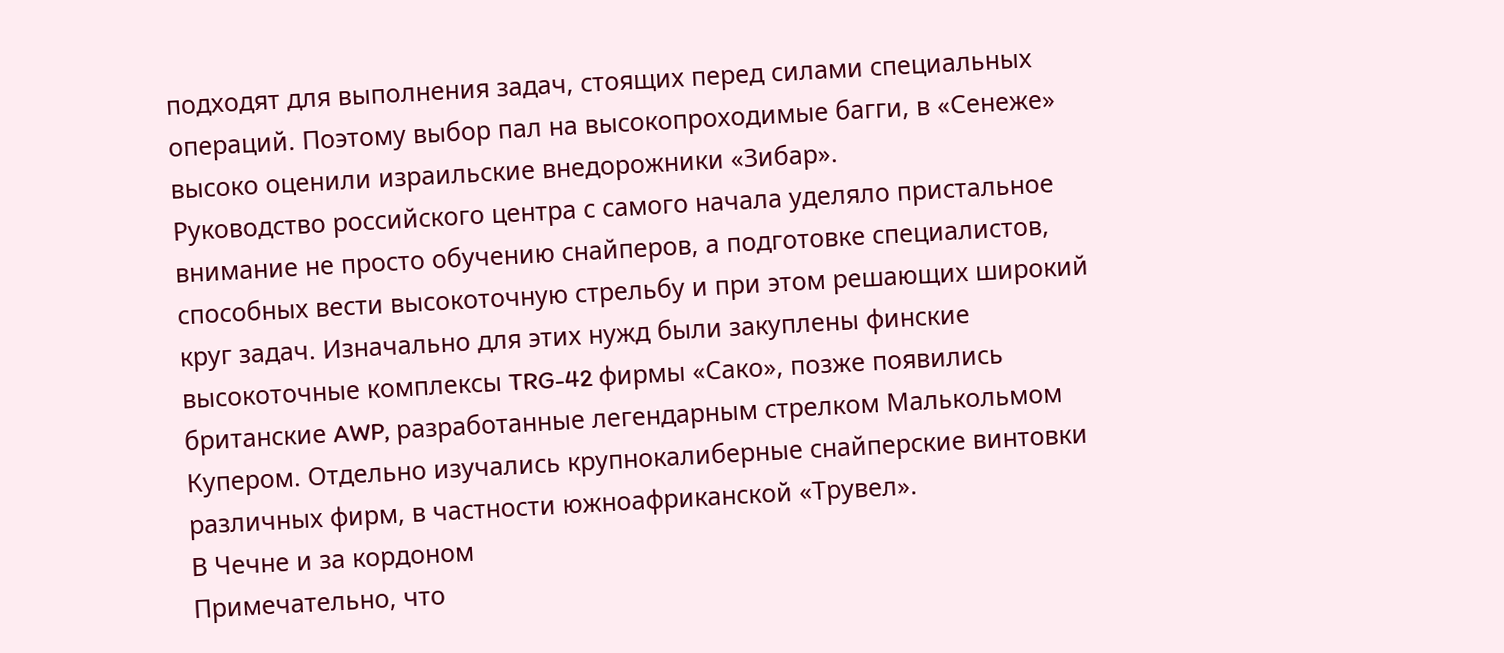подходят для выполнения задач, стоящих перед силами специальных операций. Поэтому выбор пал на высокопроходимые багги, в «Сенеже» высоко оценили израильские внедорожники «Зибар».
Руководство российского центра с самого начала уделяло пристальное внимание не просто обучению снайперов, а подготовке специалистов, способных вести высокоточную стрельбу и при этом решающих широкий круг задач. Изначально для этих нужд были закуплены финские высокоточные комплексы TRG-42 фирмы «Сако», позже появились британские AWP, разработанные легендарным стрелком Малькольмом Купером. Отдельно изучались крупнокалиберные снайперские винтовки различных фирм, в частности южноафриканской «Трувел».
В Чечне и за кордоном
Примечательно, что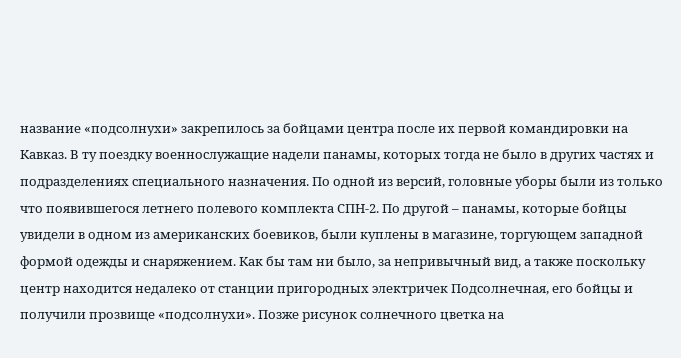название «подсолнухи» закрепилось за бойцами центра после их первой командировки на Кавказ. В ту поездку военнослужащие надели панамы, которых тогда не было в других частях и подразделениях специального назначения. По одной из версий, головные уборы были из только что появившегося летнего полевого комплекта СПН-2. По другой – панамы, которые бойцы увидели в одном из американских боевиков, были куплены в магазине, торгующем западной формой одежды и снаряжением. Как бы там ни было, за непривычный вид, а также поскольку центр находится недалеко от станции пригородных электричек Подсолнечная, его бойцы и получили прозвище «подсолнухи». Позже рисунок солнечного цветка на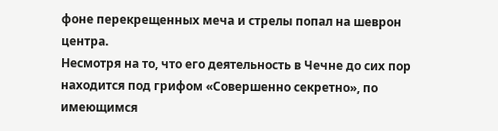фоне перекрещенных меча и стрелы попал на шеврон центра.
Несмотря на то, что его деятельность в Чечне до сих пор находится под грифом «Совершенно секретно», по имеющимся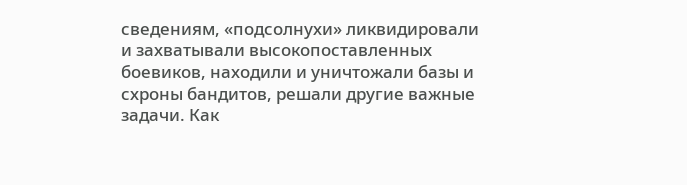сведениям, «подсолнухи» ликвидировали и захватывали высокопоставленных боевиков, находили и уничтожали базы и схроны бандитов, решали другие важные задачи. Как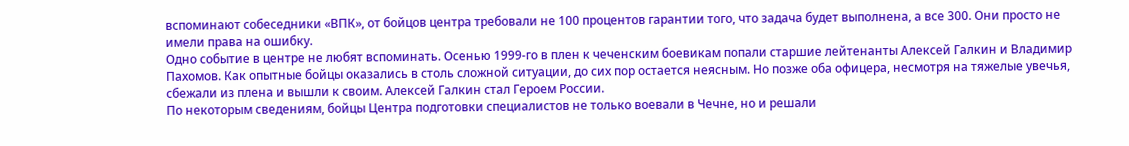вспоминают собеседники «ВПК», от бойцов центра требовали не 100 процентов гарантии того, что задача будет выполнена, а все 300. Они просто не имели права на ошибку.
Одно событие в центре не любят вспоминать. Осенью 1999-го в плен к чеченским боевикам попали старшие лейтенанты Алексей Галкин и Владимир Пахомов. Как опытные бойцы оказались в столь сложной ситуации, до сих пор остается неясным. Но позже оба офицера, несмотря на тяжелые увечья, сбежали из плена и вышли к своим. Алексей Галкин стал Героем России.
По некоторым сведениям, бойцы Центра подготовки специалистов не только воевали в Чечне, но и решали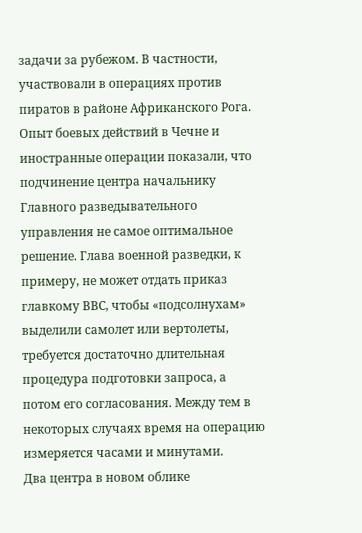задачи за рубежом. В частности, участвовали в операциях против пиратов в районе Африканского Рога.
Опыт боевых действий в Чечне и иностранные операции показали, что подчинение центра начальнику Главного разведывательного управления не самое оптимальное решение. Глава военной разведки, к примеру, не может отдать приказ главкому ВВС, чтобы «подсолнухам» выделили самолет или вертолеты, требуется достаточно длительная процедура подготовки запроса, а потом его согласования. Между тем в некоторых случаях время на операцию измеряется часами и минутами.
Два центра в новом облике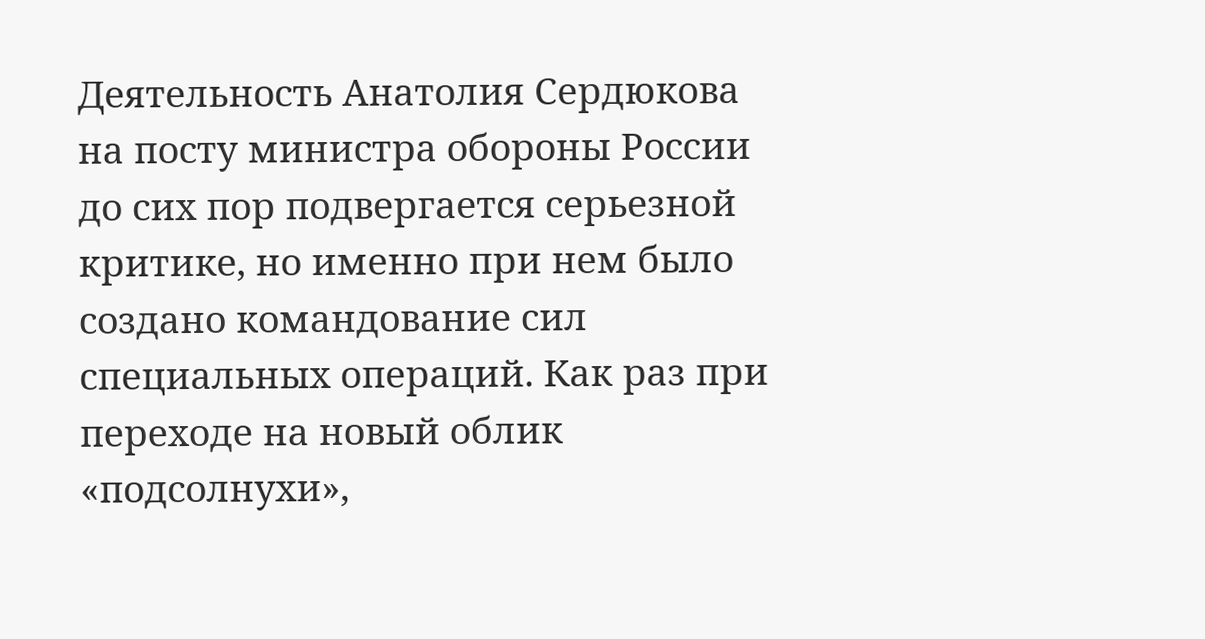Деятельность Анатолия Сердюкова на посту министра обороны России до сих пор подвергается серьезной критике, но именно при нем было создано командование сил специальных операций. Как раз при переходе на новый облик «подсолнухи»,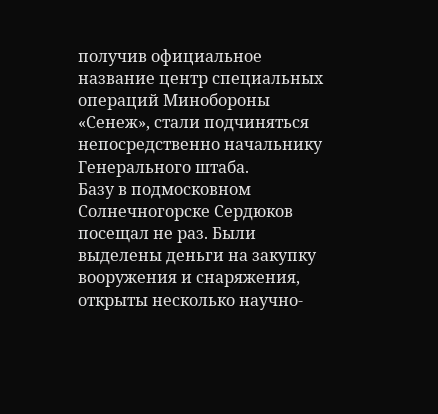получив официальное название центр специальных операций Минобороны «Сенеж», стали подчиняться непосредственно начальнику Генерального штаба.
Базу в подмосковном Солнечногорске Сердюков посещал не раз. Были выделены деньги на закупку вооружения и снаряжения, открыты несколько научно-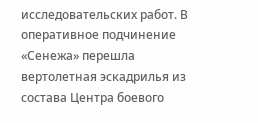исследовательских работ. В оперативное подчинение «Сенежа» перешла вертолетная эскадрилья из состава Центра боевого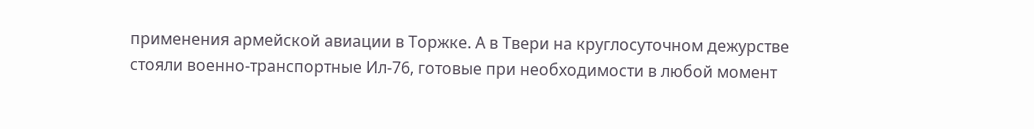применения армейской авиации в Торжке. А в Твери на круглосуточном дежурстве стояли военно-транспортные Ил-76, готовые при необходимости в любой момент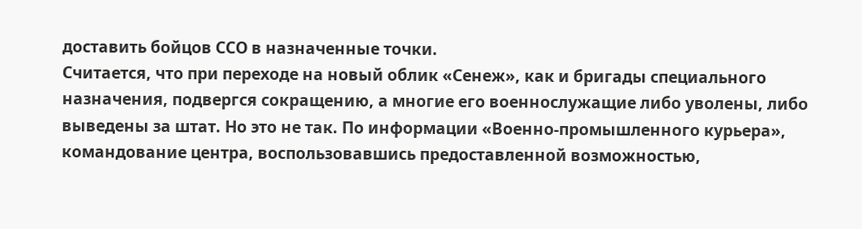доставить бойцов ССО в назначенные точки.
Считается, что при переходе на новый облик «Сенеж», как и бригады специального назначения, подвергся сокращению, а многие его военнослужащие либо уволены, либо выведены за штат. Но это не так. По информации «Военно-промышленного курьера», командование центра, воспользовавшись предоставленной возможностью,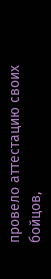провело аттестацию своих бойцов,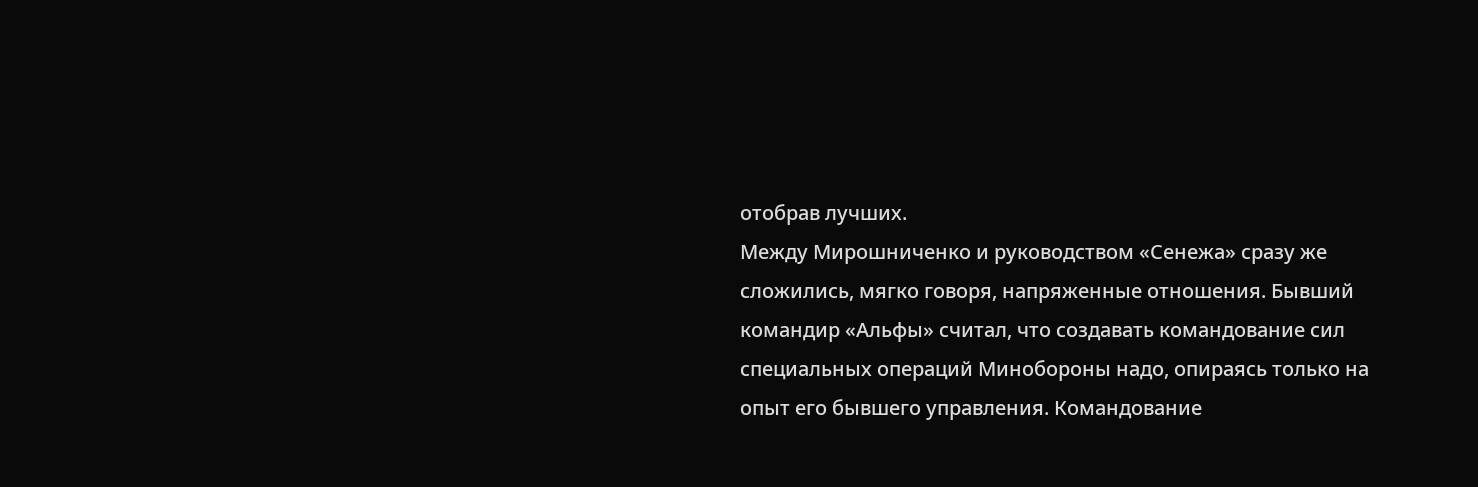отобрав лучших.
Между Мирошниченко и руководством «Сенежа» сразу же сложились, мягко говоря, напряженные отношения. Бывший командир «Альфы» считал, что создавать командование сил специальных операций Минобороны надо, опираясь только на опыт его бывшего управления. Командование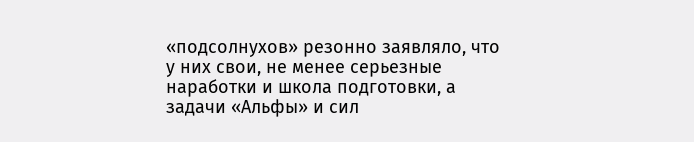«подсолнухов» резонно заявляло, что у них свои, не менее серьезные наработки и школа подготовки, а задачи «Альфы» и сил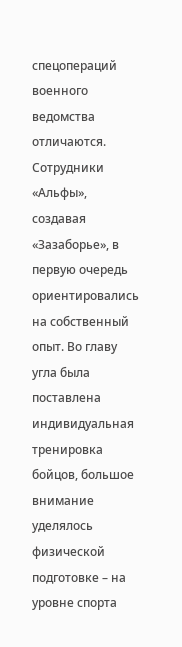спецопераций военного ведомства отличаются.
Сотрудники «Альфы», создавая «Зазаборье», в первую очередь ориентировались на собственный опыт. Во главу угла была поставлена индивидуальная тренировка бойцов, большое внимание уделялось физической подготовке – на уровне спорта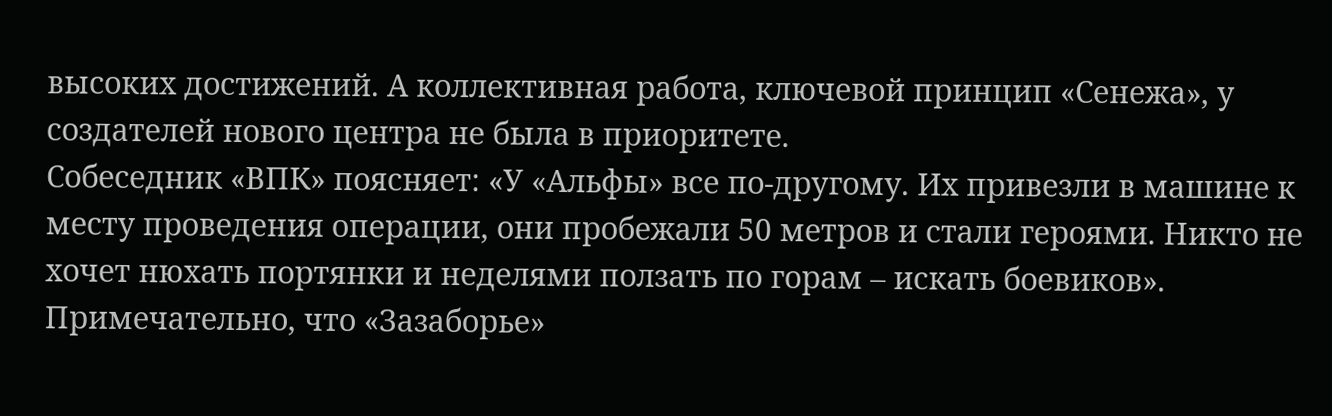высоких достижений. А коллективная работа, ключевой принцип «Сенежа», у создателей нового центра не была в приоритете.
Собеседник «ВПК» поясняет: «У «Альфы» все по-другому. Их привезли в машине к месту проведения операции, они пробежали 50 метров и стали героями. Никто не хочет нюхать портянки и неделями ползать по горам – искать боевиков».
Примечательно, что «Зазаборье»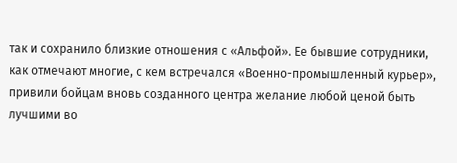так и сохранило близкие отношения с «Альфой». Ее бывшие сотрудники, как отмечают многие, с кем встречался «Военно-промышленный курьер», привили бойцам вновь созданного центра желание любой ценой быть лучшими во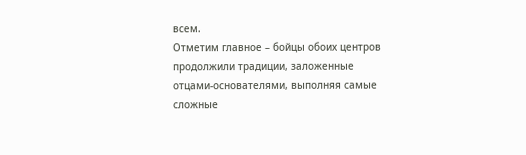всем.
Отметим главное – бойцы обоих центров продолжили традиции, заложенные отцами-основателями, выполняя самые сложные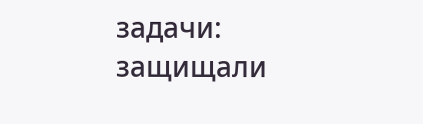задачи: защищали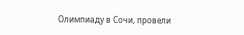Олимпиаду в Сочи, провели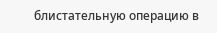блистательную операцию в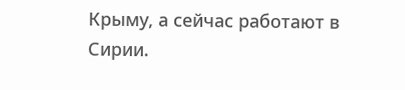Крыму, а сейчас работают в Сирии.